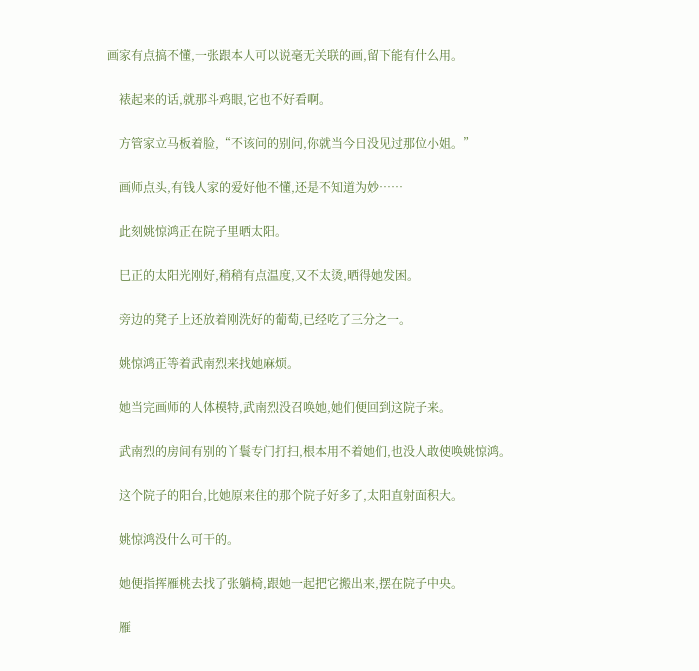画家有点搞不懂,一张跟本人可以说毫无关联的画,留下能有什么用。

    裱起来的话,就那斗鸡眼,它也不好看啊。

    方管家立马板着脸,“不该问的别问,你就当今日没见过那位小姐。”

    画师点头,有钱人家的爱好他不懂,还是不知道为妙……

    此刻姚惊鸿正在院子里晒太阳。

    巳正的太阳光刚好,稍稍有点温度,又不太烫,晒得她发困。

    旁边的凳子上还放着刚洗好的葡萄,已经吃了三分之一。

    姚惊鸿正等着武南烈来找她麻烦。

    她当完画师的人体模特,武南烈没召唤她,她们便回到这院子来。

    武南烈的房间有别的丫鬟专门打扫,根本用不着她们,也没人敢使唤姚惊鸿。

    这个院子的阳台,比她原来住的那个院子好多了,太阳直射面积大。

    姚惊鸿没什么可干的。

    她便指挥雁桃去找了张躺椅,跟她一起把它搬出来,摆在院子中央。

    雁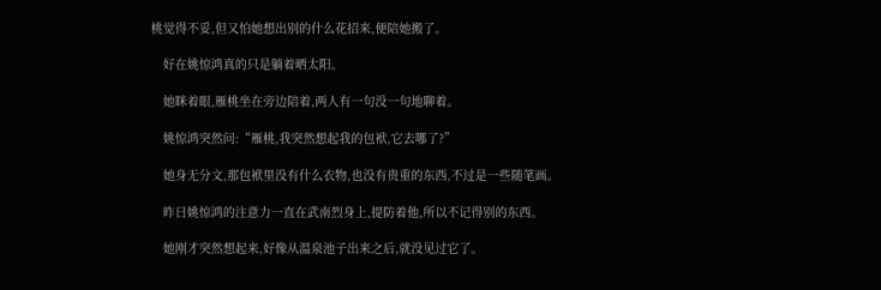桃觉得不妥,但又怕她想出别的什么花招来,便陪她搬了。

    好在姚惊鸿真的只是躺着晒太阳。

    她眯着眼,雁桃坐在旁边陪着,两人有一句没一句地聊着。

    姚惊鸿突然问:“雁桃,我突然想起我的包袱,它去哪了?”

    她身无分文,那包袱里没有什么衣物,也没有贵重的东西,不过是一些随笔画。

    昨日姚惊鸿的注意力一直在武南烈身上,提防着他,所以不记得别的东西。

    她刚才突然想起来,好像从温泉池子出来之后,就没见过它了。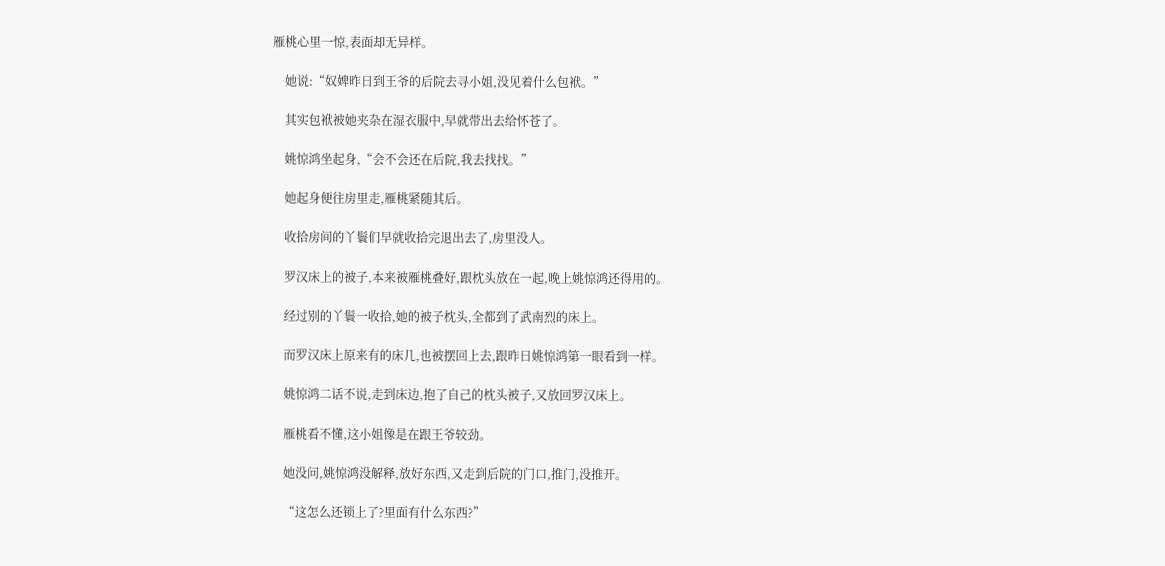雁桃心里一惊,表面却无异样。

    她说:“奴婢昨日到王爷的后院去寻小姐,没见着什么包袱。”

    其实包袱被她夹杂在湿衣服中,早就带出去给怀苍了。

    姚惊鸿坐起身,“会不会还在后院,我去找找。”

    她起身便往房里走,雁桃紧随其后。

    收拾房间的丫鬟们早就收拾完退出去了,房里没人。

    罗汉床上的被子,本来被雁桃叠好,跟枕头放在一起,晚上姚惊鸿还得用的。

    经过别的丫鬟一收拾,她的被子枕头,全都到了武南烈的床上。

    而罗汉床上原来有的床几,也被摆回上去,跟昨日姚惊鸿第一眼看到一样。

    姚惊鸿二话不说,走到床边,抱了自己的枕头被子,又放回罗汉床上。

    雁桃看不懂,这小姐像是在跟王爷较劲。

    她没问,姚惊鸿没解释,放好东西,又走到后院的门口,推门,没推开。

    “这怎么还锁上了?里面有什么东西?”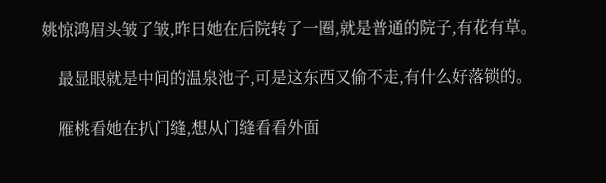姚惊鸿眉头皱了皱,昨日她在后院转了一圈,就是普通的院子,有花有草。

    最显眼就是中间的温泉池子,可是这东西又偷不走,有什么好落锁的。

    雁桃看她在扒门缝,想从门缝看看外面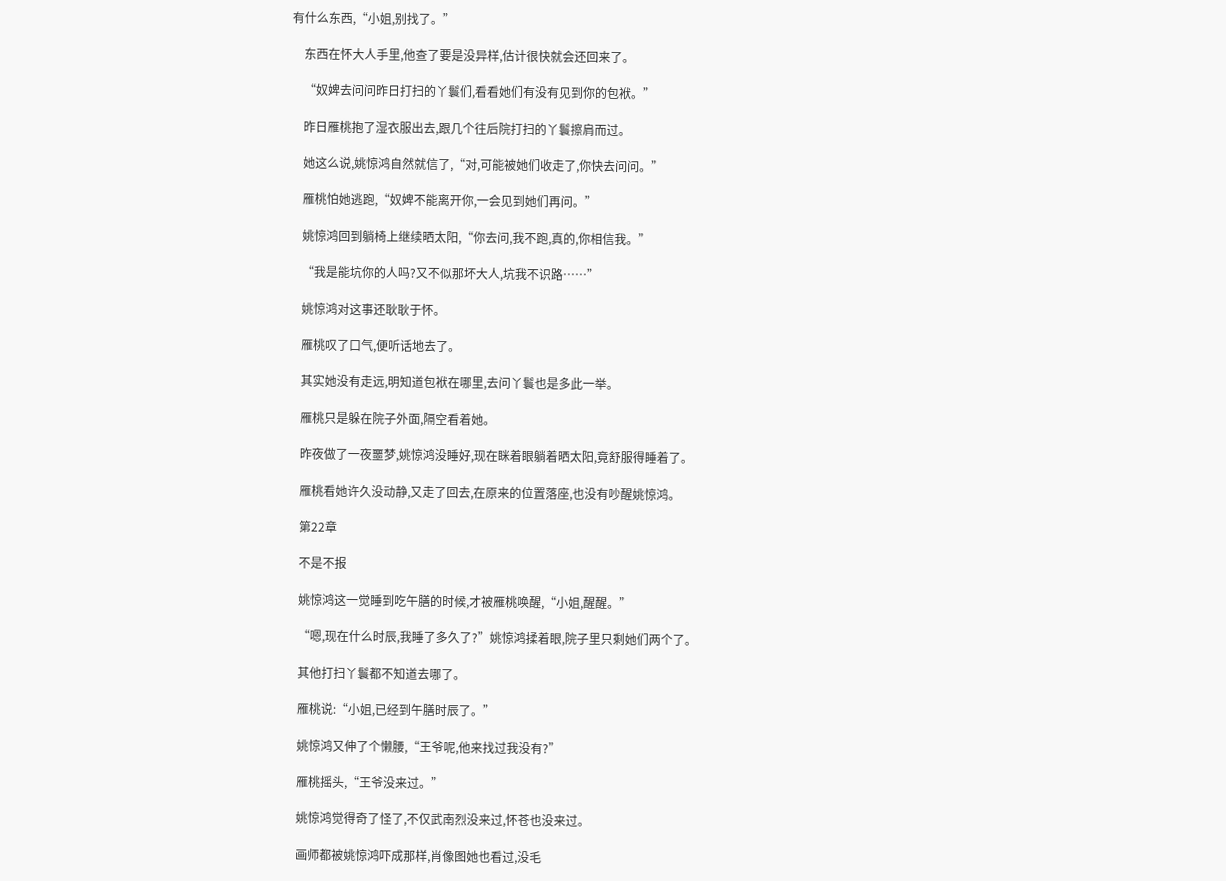有什么东西,“小姐,别找了。”

    东西在怀大人手里,他查了要是没异样,估计很快就会还回来了。

    “奴婢去问问昨日打扫的丫鬟们,看看她们有没有见到你的包袱。”

    昨日雁桃抱了湿衣服出去,跟几个往后院打扫的丫鬟擦肩而过。

    她这么说,姚惊鸿自然就信了,“对,可能被她们收走了,你快去问问。”

    雁桃怕她逃跑,“奴婢不能离开你,一会见到她们再问。”

    姚惊鸿回到躺椅上继续晒太阳,“你去问,我不跑,真的,你相信我。”

    “我是能坑你的人吗?又不似那坏大人,坑我不识路……”

    姚惊鸿对这事还耿耿于怀。

    雁桃叹了口气,便听话地去了。

    其实她没有走远,明知道包袱在哪里,去问丫鬟也是多此一举。

    雁桃只是躲在院子外面,隔空看着她。

    昨夜做了一夜噩梦,姚惊鸿没睡好,现在眯着眼躺着晒太阳,竟舒服得睡着了。

    雁桃看她许久没动静,又走了回去,在原来的位置落座,也没有吵醒姚惊鸿。

    第22章

    不是不报

    姚惊鸿这一觉睡到吃午膳的时候,才被雁桃唤醒,“小姐,醒醒。”

    “嗯,现在什么时辰,我睡了多久了?”姚惊鸿揉着眼,院子里只剩她们两个了。

    其他打扫丫鬟都不知道去哪了。

    雁桃说:“小姐,已经到午膳时辰了。”

    姚惊鸿又伸了个懒腰,“王爷呢,他来找过我没有?”

    雁桃摇头,“王爷没来过。”

    姚惊鸿觉得奇了怪了,不仅武南烈没来过,怀苍也没来过。

    画师都被姚惊鸿吓成那样,肖像图她也看过,没毛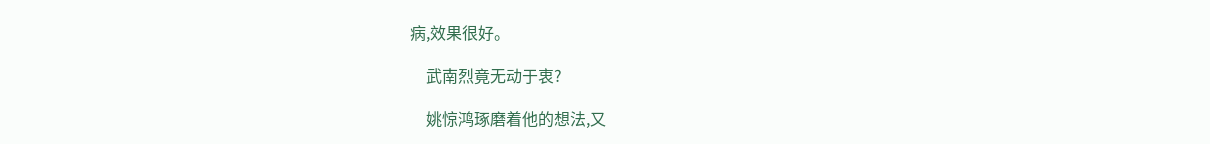病,效果很好。

    武南烈竟无动于衷?

    姚惊鸿琢磨着他的想法,又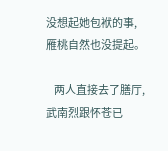没想起她包袱的事,雁桃自然也没提起。

    两人直接去了膳厅,武南烈跟怀苍已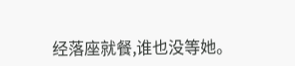经落座就餐,谁也没等她。